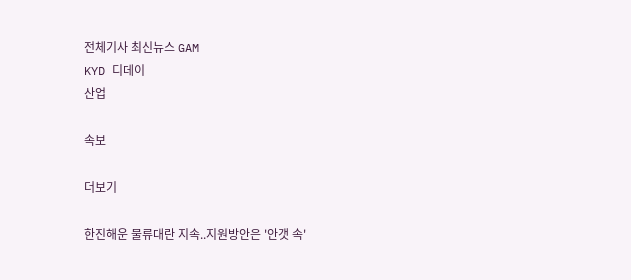전체기사 최신뉴스 GAM
KYD 디데이
산업

속보

더보기

한진해운 물류대란 지속..지원방안은 '안갯 속'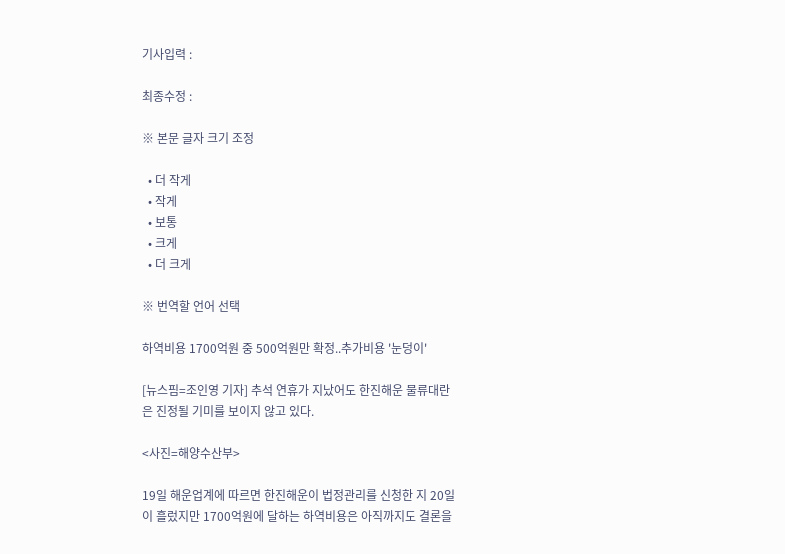기사입력 :

최종수정 :

※ 본문 글자 크기 조정

  • 더 작게
  • 작게
  • 보통
  • 크게
  • 더 크게

※ 번역할 언어 선택

하역비용 1700억원 중 500억원만 확정..추가비용 '눈덩이'

[뉴스핌=조인영 기자] 추석 연휴가 지났어도 한진해운 물류대란은 진정될 기미를 보이지 않고 있다.

<사진=해양수산부>

19일 해운업계에 따르면 한진해운이 법정관리를 신청한 지 20일이 흘렀지만 1700억원에 달하는 하역비용은 아직까지도 결론을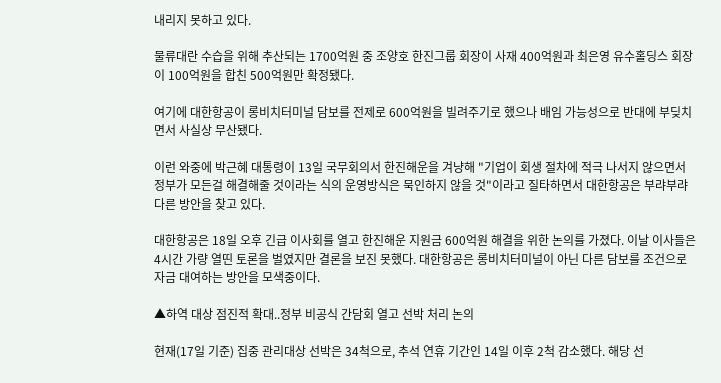내리지 못하고 있다.

물류대란 수습을 위해 추산되는 1700억원 중 조양호 한진그룹 회장이 사재 400억원과 최은영 유수홀딩스 회장이 100억원을 합친 500억원만 확정됐다.

여기에 대한항공이 롱비치터미널 담보를 전제로 600억원을 빌려주기로 했으나 배임 가능성으로 반대에 부딪치면서 사실상 무산됐다.

이런 와중에 박근혜 대통령이 13일 국무회의서 한진해운을 겨냥해 "기업이 회생 절차에 적극 나서지 않으면서 정부가 모든걸 해결해줄 것이라는 식의 운영방식은 묵인하지 않을 것"이라고 질타하면서 대한항공은 부랴부랴 다른 방안을 찾고 있다.

대한항공은 18일 오후 긴급 이사회를 열고 한진해운 지원금 600억원 해결을 위한 논의를 가졌다. 이날 이사들은 4시간 가량 열띤 토론을 벌였지만 결론을 보진 못했다. 대한항공은 롱비치터미널이 아닌 다른 담보를 조건으로 자금 대여하는 방안을 모색중이다.

▲하역 대상 점진적 확대..정부 비공식 간담회 열고 선박 처리 논의

현재(17일 기준) 집중 관리대상 선박은 34척으로, 추석 연휴 기간인 14일 이후 2척 감소했다. 해당 선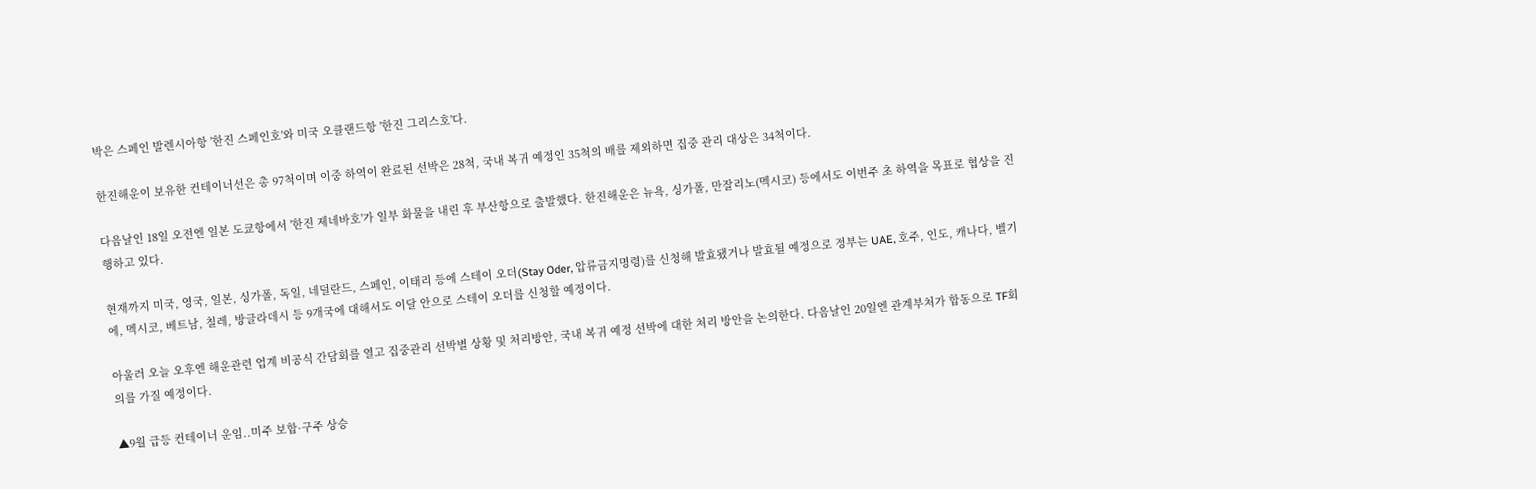박은 스페인 발렌시아항 '한진 스페인호'와 미국 오클랜드항 '한진 그리스호'다.

한진해운이 보유한 컨테이너선은 총 97척이며 이중 하역이 완료된 선박은 28척, 국내 복귀 예정인 35척의 배를 제외하면 집중 관리 대상은 34척이다.

다음날인 18일 오전엔 일본 도쿄항에서 '한진 제네바호'가 일부 화물을 내린 후 부산항으로 출발했다. 한진해운은 뉴욕, 싱가폴, 만잘리노(멕시코) 등에서도 이번주 초 하역을 목표로 협상을 진행하고 있다.

현재까지 미국, 영국, 일본, 싱가폴, 독일, 네덜란드, 스페인, 이태리 등에 스테이 오더(Stay Oder, 압류금지명령)를 신청해 발효됐거나 발효될 예정으로 정부는 UAE, 호주, 인도, 캐나다, 벨기에, 멕시코, 베트남, 칠레, 방글라데시 등 9개국에 대해서도 이달 안으로 스테이 오더를 신청할 예정이다.

아울러 오늘 오후엔 해운관련 업계 비공식 간담회를 열고 집중관리 선박별 상황 및 처리방안, 국내 복귀 예정 선박에 대한 처리 방안을 논의한다. 다음날인 20일엔 관계부처가 합동으로 TF회의를 가질 예정이다.

▲9월 급등 컨테이너 운임..미주 보합·구주 상승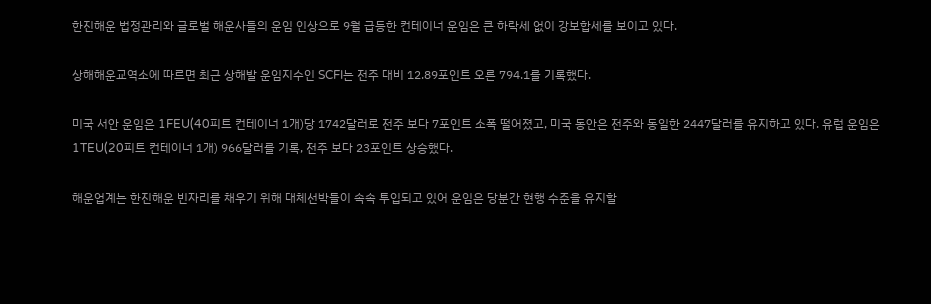한진해운 법정관리와 글로벌 해운사들의 운임 인상으로 9월 급등한 컨테이너 운임은 큰 하락세 없이 강보합세를 보이고 있다.

상해해운교역소에 따르면 최근 상해발 운임지수인 SCFI는 전주 대비 12.89포인트 오른 794.1를 기록했다.

미국 서안 운임은 1FEU(40피트 컨테이너 1개)당 1742달러로 전주 보다 7포인트 소폭 떨어졌고, 미국 동안은 전주와 동일한 2447달러를 유지하고 있다. 유럽 운임은 1TEU(20피트 컨테이너 1개) 966달러를 기록, 전주 보다 23포인트 상승했다.

해운업계는 한진해운 빈자리를 채우기 위해 대체선박들이 속속 투입되고 있어 운임은 당분간 현행 수준을 유지할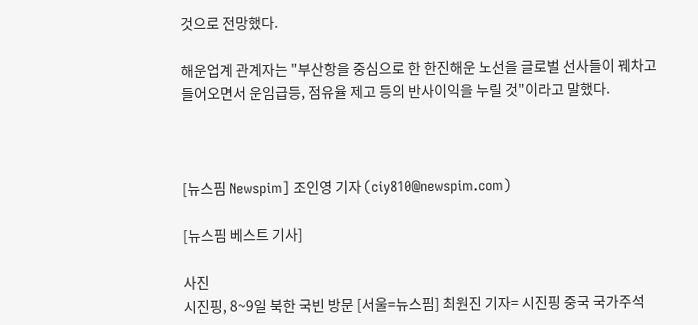것으로 전망했다.

해운업계 관계자는 "부산항을 중심으로 한 한진해운 노선을 글로벌 선사들이 꿰차고 들어오면서 운임급등, 점유율 제고 등의 반사이익을 누릴 것"이라고 말했다.



[뉴스핌 Newspim] 조인영 기자 (ciy810@newspim.com)

[뉴스핌 베스트 기사]

사진
시진핑, 8~9일 북한 국빈 방문 [서울=뉴스핌] 최원진 기자= 시진핑 중국 국가주석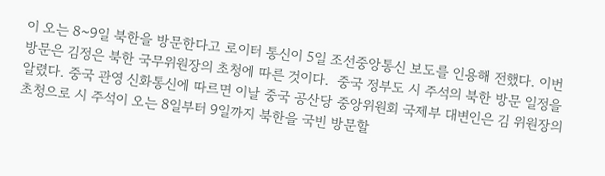이 오는 8~9일 북한을 방문한다고 로이터 통신이 5일 조선중앙통신 보도를 인용해 전했다. 이번 방문은 김정은 북한 국무위원장의 초청에 따른 것이다.  중국 정부도 시 주석의 북한 방문 일정을 알렸다. 중국 관영 신화통신에 따르면 이날 중국 공산당 중앙위원회 국제부 대변인은 김 위원장의 초청으로 시 주석이 오는 8일부터 9일까지 북한을 국빈 방문할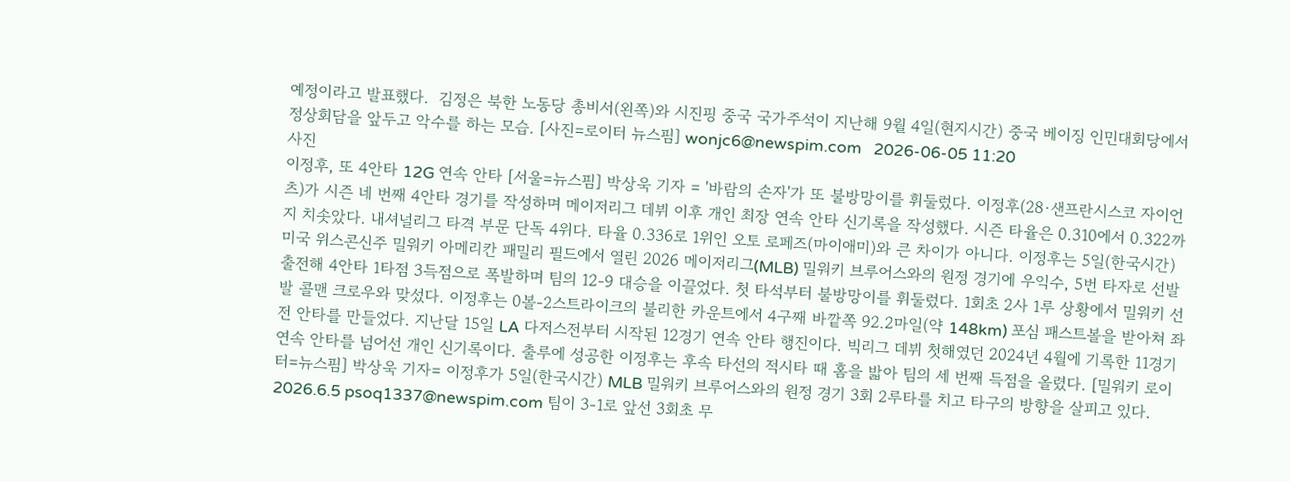예정이라고 발표했다.  김정은 북한 노동당 총비서(왼쪽)와 시진핑 중국 국가주석이 지난해 9월 4일(현지시간) 중국 베이징 인민대회당에서 정상회담을 앞두고 악수를 하는 모습. [사진=로이터 뉴스핌] wonjc6@newspim.com   2026-06-05 11:20
사진
이정후, 또 4안타 12G 연속 안타 [서울=뉴스핌] 박상욱 기자 = '바람의 손자'가 또 불방망이를 휘둘렀다. 이정후(28·샌프란시스코 자이언츠)가 시즌 네 번째 4안타 경기를 작성하며 메이저리그 데뷔 이후 개인 최장 연속 안타 신기록을 작성했다. 시즌 타율은 0.310에서 0.322까지 치솟았다. 내셔널리그 타격 부문 단독 4위다. 타율 0.336로 1위인 오토 로페즈(마이애미)와 큰 차이가 아니다. 이정후는 5일(한국시간) 미국 위스콘신주 밀워키 아메리칸 패밀리 필드에서 열린 2026 메이저리그(MLB) 밀워키 브루어스와의 원정 경기에 우익수, 5번 타자로 선발 출전해 4안타 1타점 3득점으로 폭발하며 팀의 12-9 대승을 이끌었다. 첫 타석부터 불방망이를 휘둘렀다. 1회초 2사 1루 상황에서 밀워키 선발 콜맨 크로우와 맞섰다. 이정후는 0볼-2스트라이크의 불리한 카운트에서 4구째 바깥쪽 92.2마일(약 148km) 포심 패스트볼을 받아쳐 좌전 안타를 만들었다. 지난달 15일 LA 다저스전부터 시작된 12경기 연속 안타 행진이다. 빅리그 데뷔 첫해였던 2024년 4월에 기록한 11경기 연속 안타를 넘어선 개인 신기록이다. 출루에 성공한 이정후는 후속 타선의 적시타 때 홈을 밟아 팀의 세 번째 득점을 올렸다. [밀워키 로이터=뉴스핌] 박상욱 기자= 이정후가 5일(한국시간) MLB 밀워키 브루어스와의 원정 경기 3회 2루타를 치고 타구의 방향을 살피고 있다. 2026.6.5 psoq1337@newspim.com 팀이 3-1로 앞선 3회초 무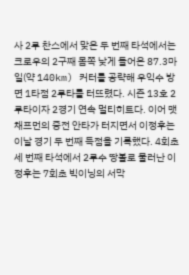사 2루 찬스에서 맞은 두 번째 타석에서는 크로우의 2구째 몸쪽 낮게 들어온 87.3마일(약 140km) 커터를 공략해 우익수 방면 1타점 2루타를 터뜨렸다. 시즌 13호 2루타이자 2경기 연속 멀티히트다. 이어 맷 채프먼의 중전 안타가 터지면서 이정후는 이날 경기 두 번째 득점을 기록했다. 4회초 세 번째 타석에서 2루수 땅볼로 물러난 이정후는 7회초 빅이닝의 서막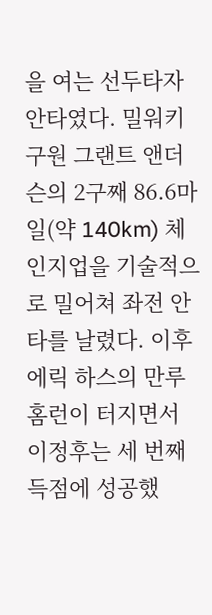을 여는 선두타자 안타였다. 밀워키 구원 그랜트 앤더슨의 2구째 86.6마일(약 140km) 체인지업을 기술적으로 밀어쳐 좌전 안타를 날렸다. 이후 에릭 하스의 만루홈런이 터지면서 이정후는 세 번째 득점에 성공했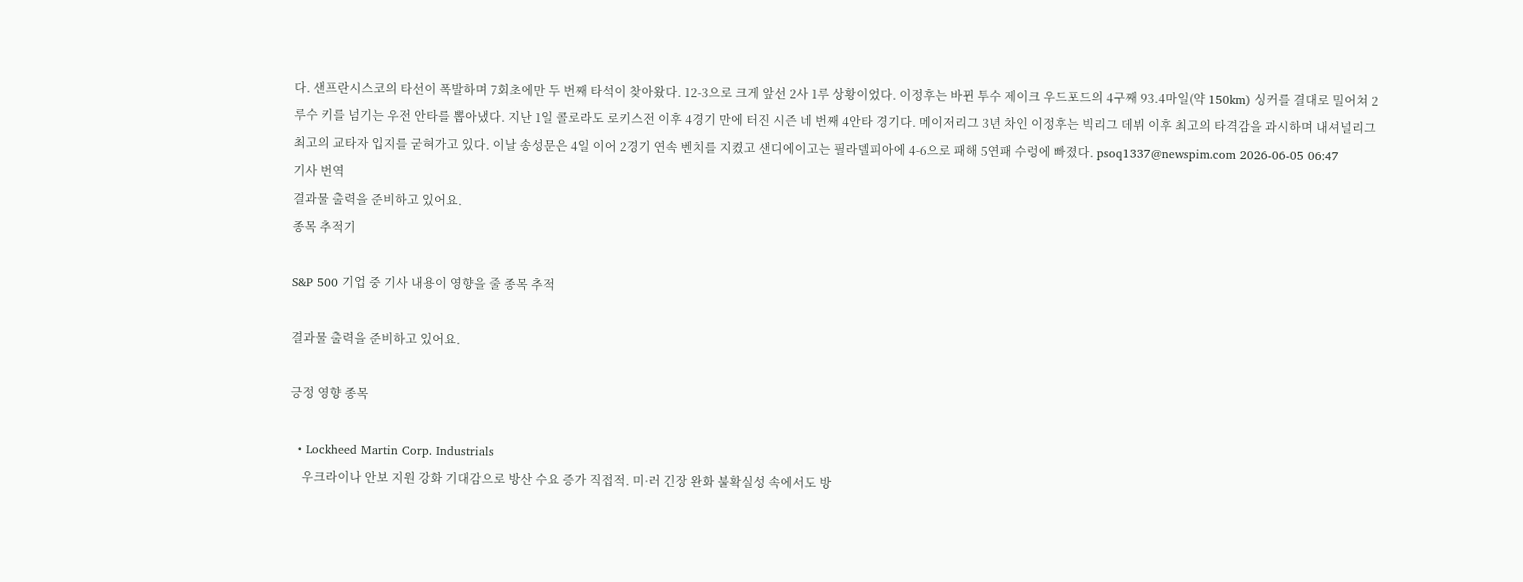다. 샌프란시스코의 타선이 폭발하며 7회초에만 두 번째 타석이 찾아왔다. 12-3으로 크게 앞선 2사 1루 상황이었다. 이정후는 바뀐 투수 제이크 우드포드의 4구째 93.4마일(약 150km) 싱커를 결대로 밀어쳐 2루수 키를 넘기는 우전 안타를 뽑아냈다. 지난 1일 콜로라도 로키스전 이후 4경기 만에 터진 시즌 네 번째 4안타 경기다. 메이저리그 3년 차인 이정후는 빅리그 데뷔 이후 최고의 타격감을 과시하며 내셔널리그 최고의 교타자 입지를 굳혀가고 있다. 이날 송성문은 4일 이어 2경기 연속 벤치를 지켰고 샌디에이고는 필라델피아에 4-6으로 패해 5연패 수렁에 빠졌다. psoq1337@newspim.com 2026-06-05 06:47
기사 번역
결과물 출력을 준비하고 있어요.
종목 추적기

S&P 500 기업 중 기사 내용이 영향을 줄 종목 추적

결과물 출력을 준비하고 있어요.

긍정 영향 종목

  • Lockheed Martin Corp. Industrials
    우크라이나 안보 지원 강화 기대감으로 방산 수요 증가 직접적. 미·러 긴장 완화 불확실성 속에서도 방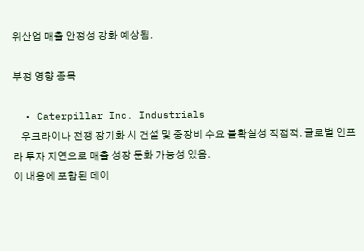위산업 매출 안정성 강화 예상됨.

부정 영향 종목

  • Caterpillar Inc. Industrials
    우크라이나 전쟁 장기화 시 건설 및 중장비 수요 불확실성 직접적. 글로벌 인프라 투자 지연으로 매출 성장 둔화 가능성 있음.
이 내용에 포함된 데이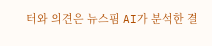터와 의견은 뉴스핌 AI가 분석한 결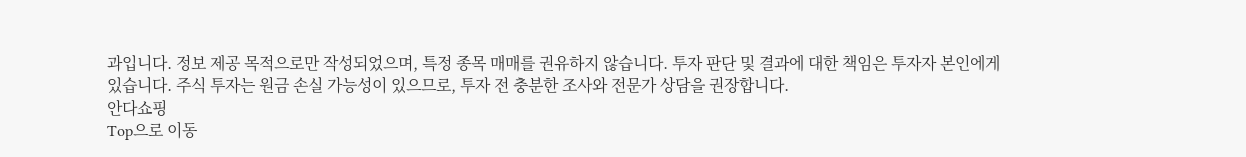과입니다. 정보 제공 목적으로만 작성되었으며, 특정 종목 매매를 권유하지 않습니다. 투자 판단 및 결과에 대한 책임은 투자자 본인에게 있습니다. 주식 투자는 원금 손실 가능성이 있으므로, 투자 전 충분한 조사와 전문가 상담을 권장합니다.
안다쇼핑
Top으로 이동